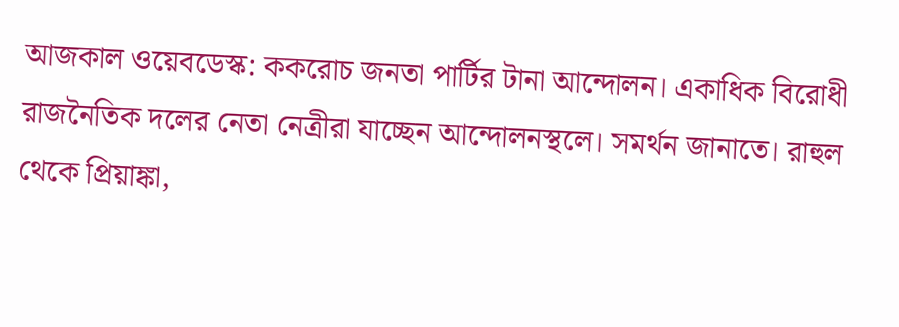আজকাল ওয়েবডেস্ক: ককরোচ জনতা পার্টির টানা আন্দোলন। একাধিক বিরোধী রাজনৈতিক দলের নেতা নেত্রীরা যাচ্ছেন আন্দোলনস্থলে। সমর্থন জানাতে। রাহুল থেকে প্রিয়াঙ্কা,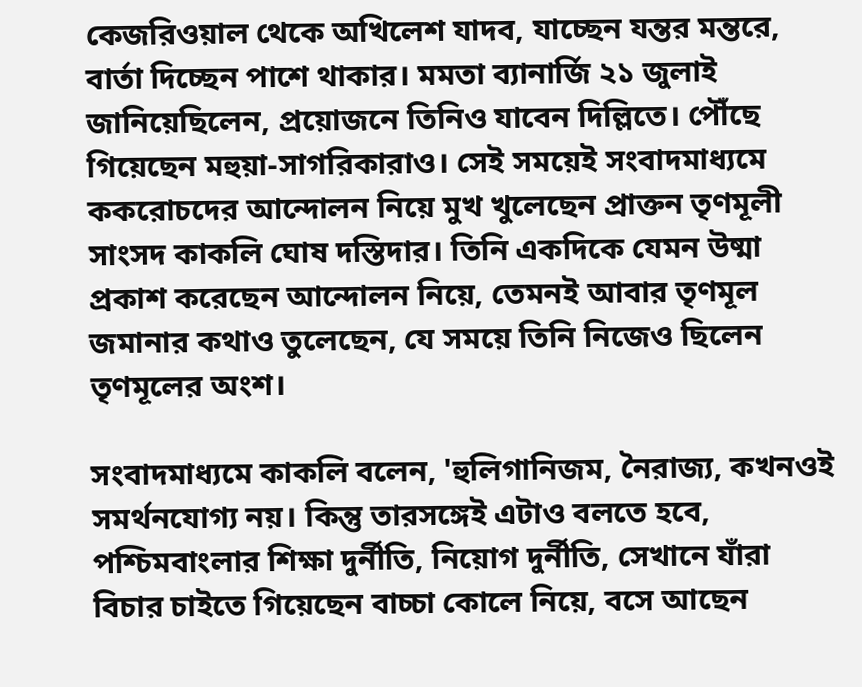কেজরিওয়াল থেকে অখিলেশ যাদব, যাচ্ছেন যন্তর মন্তরে, বার্তা দিচ্ছেন পাশে থাকার। মমতা ব্যানার্জি ২১ জুলাই জানিয়েছিলেন, প্রয়োজনে তিনিও যাবেন দিল্লিতে। পৌঁছে গিয়েছেন মহুয়া-সাগরিকারাও। সেই সময়েই সংবাদমাধ্যমে ককরোচদের আন্দোলন নিয়ে মুখ খুলেছেন প্রাক্তন তৃণমূলী সাংসদ কাকলি ঘোষ দস্তিদার। তিনি একদিকে যেমন উষ্মা প্রকাশ করেছেন আন্দোলন নিয়ে, তেমনই আবার তৃণমূল জমানার কথাও তুলেছেন, যে সময়ে তিনি নিজেও ছিলেন তৃণমূলের অংশ।

সংবাদমাধ্যমে কাকলি বলেন, 'হুলিগানিজম, নৈরাজ্য, কখনওই সমর্থনযোগ্য নয়। কিন্তু তারসঙ্গেই এটাও বলতে হবে, পশ্চিমবাংলার শিক্ষা দুর্নীতি, নিয়োগ দুর্নীতি, সেখানে যাঁরা বিচার চাইতে গিয়েছেন বাচ্চা কোলে নিয়ে, বসে আছেন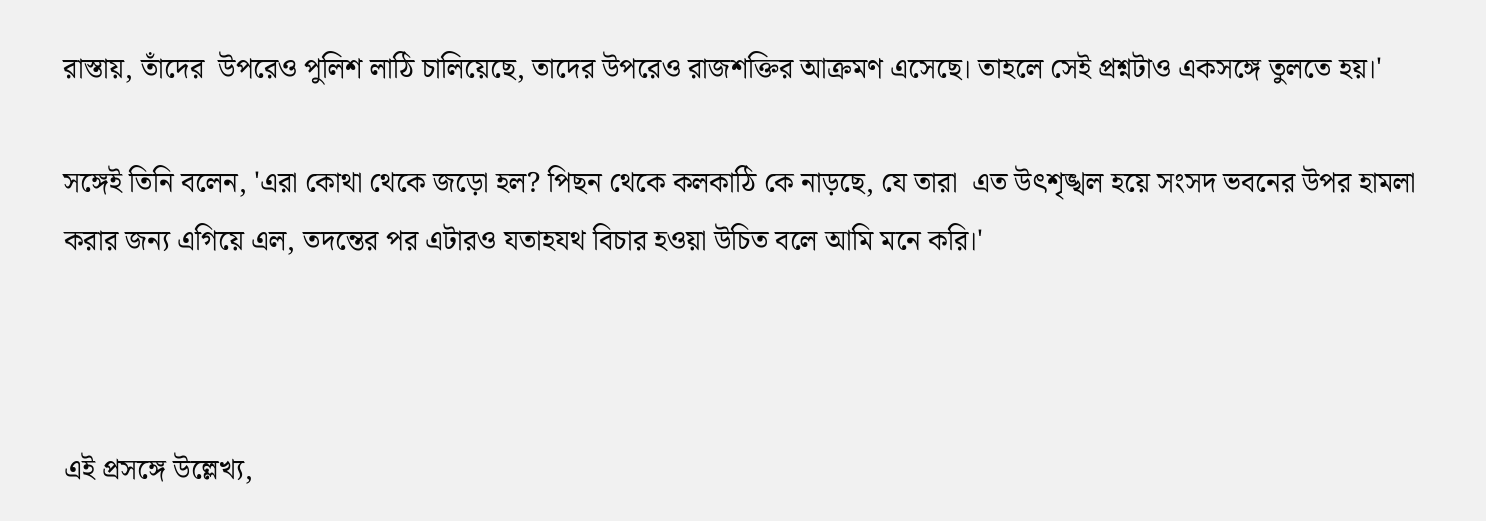রাস্তায়, তাঁদের  উপরেও পুলিশ লাঠি চালিয়েছে, তাদের উপরেও রাজশক্তির আক্রমণ এসেছে। তাহলে সেই প্রশ্নটাও একসঙ্গে তুলতে হয়।'

সঙ্গেই তিনি বলেন, 'এরা কোথা থেকে জড়ো হল? পিছন থেকে কলকাঠি কে নাড়ছে, যে তারা  এত উৎশৃঙ্খল হয়ে সংসদ ভবনের উপর হামলা করার জন্য এগিয়ে এল, তদন্তের পর এটারও যতাহযথ বিচার হওয়া উচিত বলে আমি মনে করি।'



এই প্রসঙ্গে উল্লেখ্য,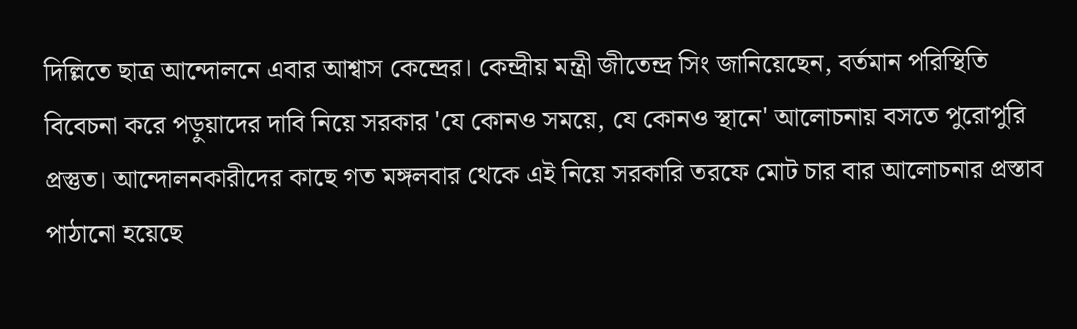দিল্লিতে ছাত্র আন্দোলনে এবার আশ্বাস কেন্দ্রের। কেন্দ্রীয় মন্ত্রী জীতেন্দ্র সিং জানিয়েছেন, বর্তমান পরিস্থিতি বিবেচনা করে পড়ুয়াদের দাবি নিয়ে সরকার 'যে কোনও সময়ে, যে কোনও স্থানে' আলোচনায় বসতে পুরোপুরি প্রস্তুত। আন্দোলনকারীদের কাছে গত মঙ্গলবার থেকে এই নিয়ে সরকারি তরফে মোট চার বার আলোচনার প্রস্তাব পাঠানো হয়েছে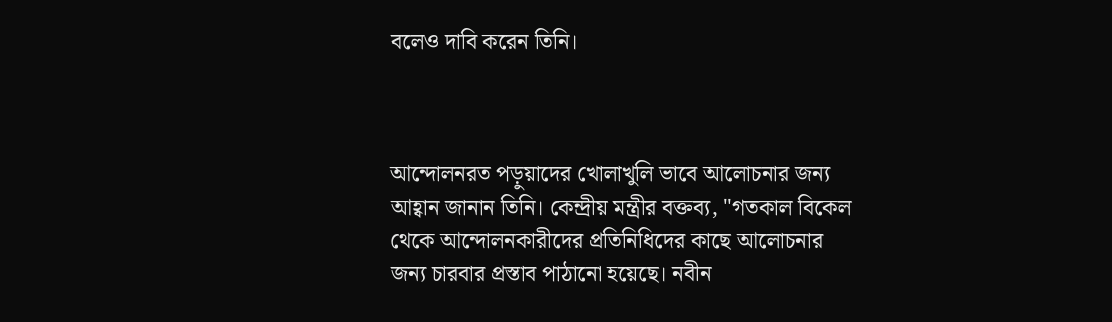বলেও দাবি করেন তিনি।



আন্দোলনরত পড়ুয়াদের খোলাখুলি ভাবে আলোচনার জন্য আহ্বান জানান তিনি। কেন্দ্রীয় মন্ত্রীর বক্তব্য, "গতকাল বিকেল থেকে আন্দোলনকারীদের প্রতিনিধিদের কাছে আলোচনার জন্য চারবার প্রস্তাব পাঠানো হয়েছে। নবীন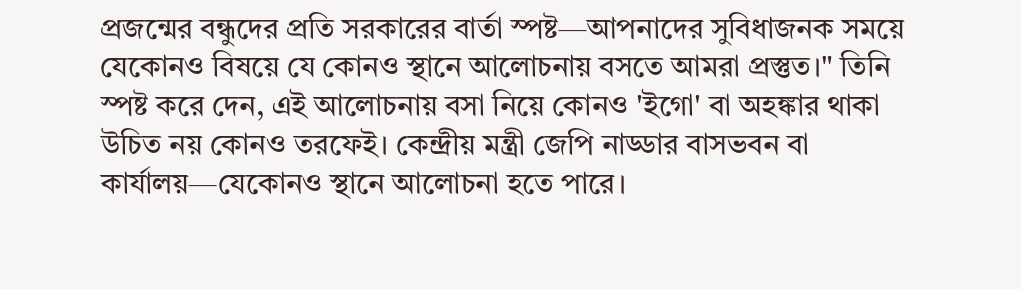প্রজন্মের বন্ধুদের প্রতি সরকারের বার্তা স্পষ্ট—আপনাদের সুবিধাজনক সময়ে যেকোনও বিষয়ে যে কোনও স্থানে আলোচনায় বসতে আমরা প্রস্তুত।" তিনি স্পষ্ট করে দেন, এই আলোচনায় বসা নিয়ে কোনও 'ইগো' বা অহঙ্কার থাকা উচিত নয় কোনও তরফেই। কেন্দ্রীয় মন্ত্রী জেপি নাড্ডার বাসভবন বা কার্যালয়—যেকোনও স্থানে আলোচনা হতে পারে।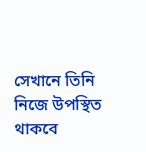সেখানে তিনি নিজে উপস্থিত থাকবে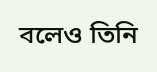বলেও তিনি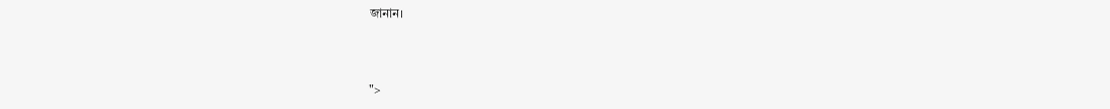জানান।



">